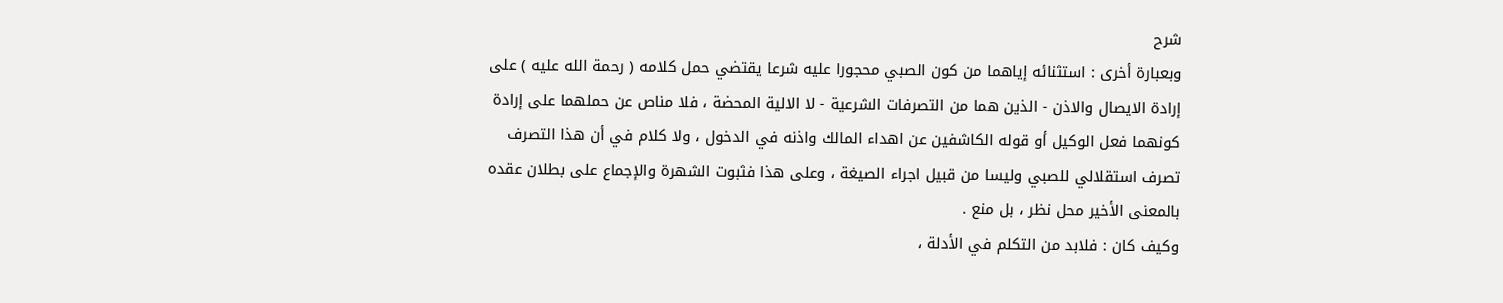شرح
وبعبارة أخرى : استثنائه إياهما من كون الصبي محجورا عليه شرعا يقتضي حمل كلامه ( رحمة الله عليه ) على إرادة الايصال والاذن - الذين هما من التصرفات الشرعية - لا الالية المحضة ، فلا مناص عن حملهما على إرادة كونهما فعل الوكيل أو قوله الكاشفين عن اهداء المالك واذنه في الدخول ، ولا كلام في أن هذا التصرف تصرف استقلالي للصبي وليسا من قبيل اجراء الصيغة ، وعلى هذا فثبوت الشهرة والإجماع على بطلان عقده بالمعنى الأخير محل نظر ، بل منع .
وكيف كان : فلابد من التكلم في الأدلة ،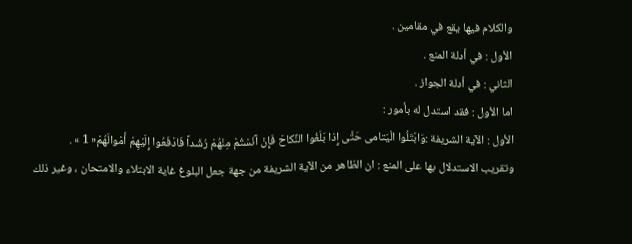والكلام فيها يقع في مقامين .
الأول : في أدلة المنع .
الثاني : في أدلة الجواز .
اما الأول : فقد استدل له بأمور :
الأول : الآية الشريفة :وَابْتَلُوا الْيَتامى حَتَّى إِذا بَلَغُوا النِّكاحَ فَإِنْ آنَسْتُمْ مِنْهُمْ رُشْداً فَادْفَعُوا إِلَيْهِمْ أَمْوالَهُمْ« 1 » .
وتقريب الاستدلال بها على المنع : ان الظاهر من الآية الشريفة من جهة جعل البلوغ غاية الابتلاء والامتحان ، وغير ذلك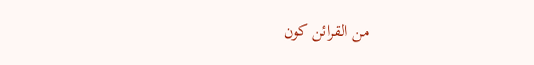من القرائن كون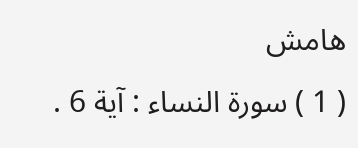هامش
( 1 ) سورة النساء : آية 6 .